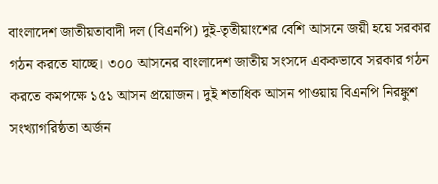বাংলাদেশ জাতীয়তাবাদী দল (বিএনপি) দুই-তৃতীয়াংশের বেশি আসনে জয়ী হয়ে সরকার গঠন করতে যাচ্ছে। ৩০০ আসনের বাংলাদেশ জাতীয় সংসদে এককভাবে সরকার গঠন করতে কমপক্ষে ১৫১ আসন প্রয়োজন। দুই শতাধিক আসন পাওয়ায় বিএনপি নিরঙ্কুশ সংখ্যাগরিষ্ঠতা অর্জন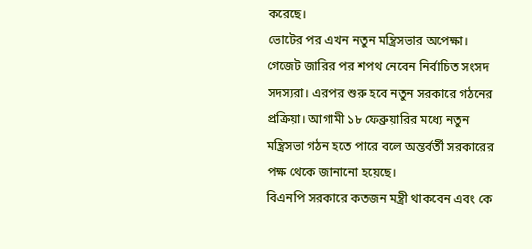করেছে।
ভোটের পর এখন নতুন মন্ত্রিসভার অপেক্ষা। গেজেট জারির পর শপথ নেবেন নির্বাচিত সংসদ সদস্যরা। এরপর শুরু হবে নতুন সরকারে গঠনের প্রক্রিয়া। আগামী ১৮ ফেব্রুয়ারির মধ্যে নতুন মন্ত্রিসভা গঠন হতে পারে বলে অন্তর্বর্তী সরকারের পক্ষ থেকে জানানো হয়েছে।
বিএনপি সরকারে কতজন মন্ত্রী থাকবেন এবং কে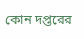কোন দপ্তরের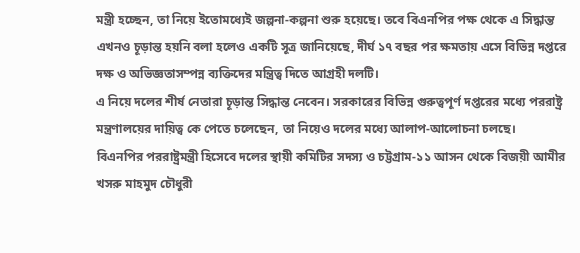মন্ত্রী হচ্ছেন, তা নিয়ে ইতোমধ্যেই জল্পনা-কল্পনা শুরু হয়েছে। তবে বিএনপির পক্ষ থেকে এ সিদ্ধান্ত এখনও চূড়ান্ত হয়নি বলা হলেও একটি সূত্র জানিয়েছে, দীর্ঘ ১৭ বছর পর ক্ষমতায় এসে বিভিন্ন দপ্তরে দক্ষ ও অভিজ্ঞতাসম্পন্ন ব্যক্তিদের মন্ত্রিত্ব দিতে আগ্রহী দলটি।
এ নিয়ে দলের শীর্ষ নেতারা চূড়ান্ত সিদ্ধান্ত নেবেন। সরকারের বিভিন্ন গুরুত্বপূর্ণ দপ্তরের মধ্যে পররাষ্ট্র মন্ত্রণালয়ের দায়িত্ব কে পেতে চলেছেন, তা নিয়েও দলের মধ্যে আলাপ-আলোচনা চলছে।
বিএনপির পররাষ্ট্রমন্ত্রী হিসেবে দলের স্থায়ী কমিটির সদস্য ও চট্টগ্রাম-১১ আসন থেকে বিজয়ী আমীর খসরু মাহমুদ চৌধুরী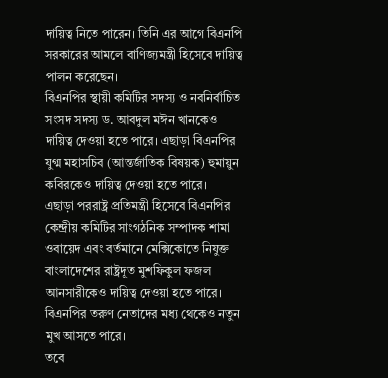দায়িত্ব নিতে পারেন। তিনি এর আগে বিএনপি সরকারের আমলে বাণিজ্যমন্ত্রী হিসেবে দায়িত্ব পালন করেছেন।
বিএনপির স্থায়ী কমিটির সদস্য ও নবনির্বাচিত সংসদ সদস্য ড. আবদুল মঈন খানকেও দায়িত্ব দেওয়া হতে পারে। এছাড়া বিএনপির যুগ্ম মহাসচিব (আন্তর্জাতিক বিষয়ক) হুমায়ুন কবিরকেও দায়িত্ব দেওয়া হতে পারে।
এছাড়া পররাষ্ট্র প্রতিমন্ত্রী হিসেবে বিএনপির কেন্দ্রীয় কমিটির সাংগঠনিক সম্পাদক শামা ওবায়েদ এবং বর্তমানে মেক্সিকোতে নিযুক্ত বাংলাদেশের রাষ্ট্রদূত মুশফিকুল ফজল আনসারীকেও দায়িত্ব দেওয়া হতে পারে। বিএনপির তরুণ নেতাদের মধ্য থেকেও নতুন মুখ আসতে পারে।
তবে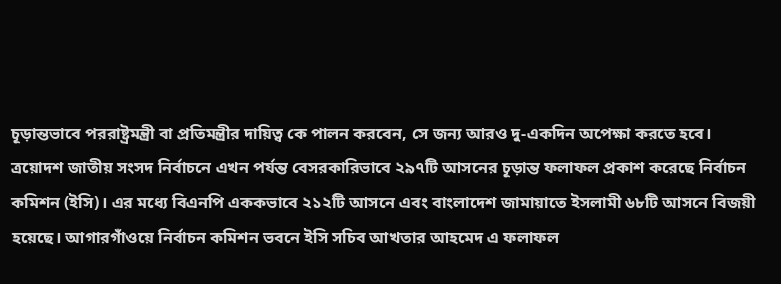চূড়ান্তভাবে পররাষ্ট্রমন্ত্রী বা প্রতিমন্ত্রীর দায়িত্ব কে পালন করবেন, সে জন্য আরও দু-একদিন অপেক্ষা করতে হবে।
ত্রয়োদশ জাতীয় সংসদ নির্বাচনে এখন পর্যন্ত বেসরকারিভাবে ২৯৭টি আসনের চূড়ান্ত ফলাফল প্রকাশ করেছে নির্বাচন কমিশন (ইসি)। এর মধ্যে বিএনপি এককভাবে ২১২টি আসনে এবং বাংলাদেশ জামায়াতে ইসলামী ৬৮টি আসনে বিজয়ী হয়েছে। আগারগাঁওয়ে নির্বাচন কমিশন ভবনে ইসি সচিব আখতার আহমেদ এ ফলাফল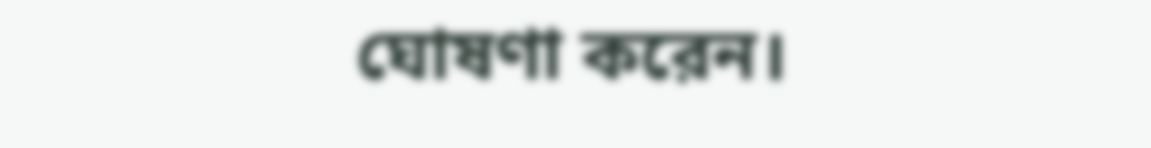ঘোষণা করেন।